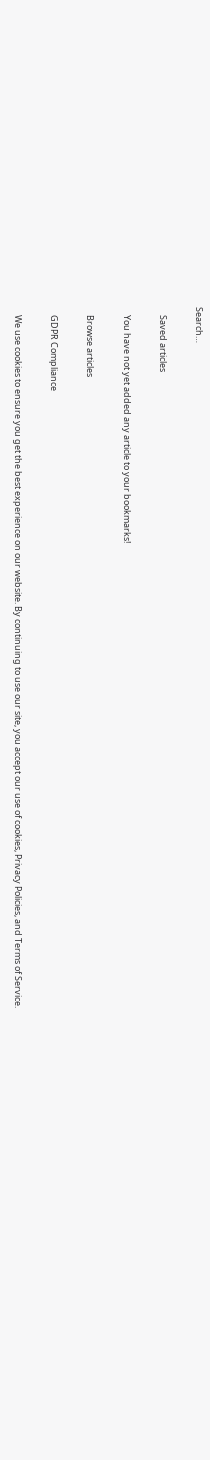Search…

    Saved articles

    You have not yet added any article to your bookmarks!

    Browse articles

    GDPR Compliance

    We use cookies to ensure you get the best experience on our website. By continuing to use our site, you accept our use of cookies, Privacy Policies, and Terms of Service.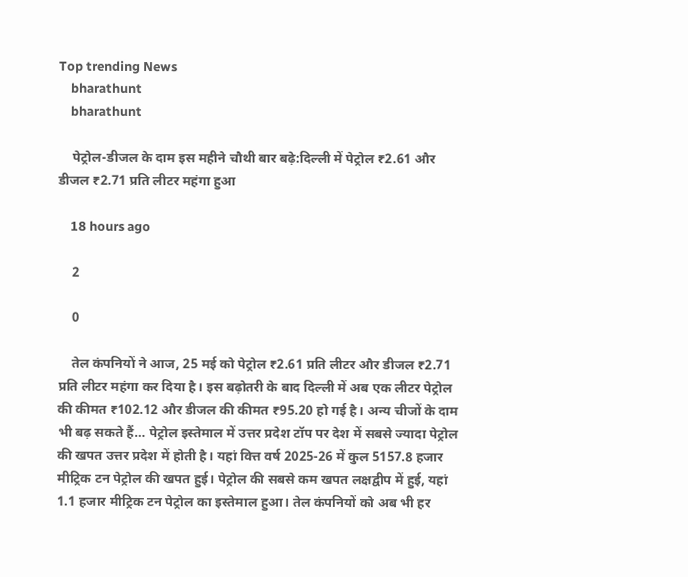Top trending News
    bharathunt
    bharathunt

    पेट्रोल-डीजल के दाम इस महीने चौथी बार बढ़े:दिल्ली में पेट्रोल ₹2.61 और डीजल ₹2.71 प्रति लीटर महंगा हुआ

    18 hours ago

    2

    0

    तेल कंपनियों ने आज, 25 मई को पेट्रोल ₹2.61 प्रति लीटर और डीजल ₹2.71 प्रति लीटर महंगा कर दिया है। इस बढ़ोतरी के बाद दिल्ली में अब एक लीटर पेट्रोल की कीमत ₹102.12 और डीजल की कीमत ₹95.20 हो गई है। अन्य चीजों के दाम भी बढ़ सकते हैं… पेट्रोल इस्तेमाल में उत्तर प्रदेश टॉप पर देश में सबसे ज्यादा पेट्रोल की खपत उत्तर प्रदेश में होती है। यहां वित्त वर्ष 2025-26 में कुल 5157.8 हजार मीट्रिक टन पेट्रोल की खपत हुई। पेट्रोल की सबसे कम खपत लक्षद्वीप में हुई, यहां 1.1 हजार मीट्रिक टन पेट्रोल का इस्तेमाल हुआ। तेल कंपनियों को अब भी हर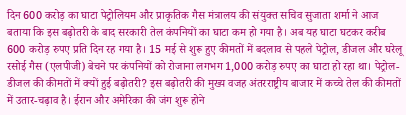दिन 600 करोड़ का घाटा पेट्रोलियम और प्राकृतिक गैस मंत्रालय की संयुक्त सचिव सुजाता शर्मा ने आज बताया कि इस बढ़ोतरी के बाद सरकारी तेल कंपनियों का घाटा कम हो गया है। अब यह घाटा घटकर करीब 600 करोड़ रुपए प्रति दिन रह गया है। 15 मई से शुरू हुए कीमतों में बदलाव से पहले पेट्रोल, डीजल और घरेलू रसोई गैस (एलपीजी) बेचने पर कंपनियों को रोजाना लगभग 1,000 करोड़ रुपए का घाटा हो रहा था। पेट्रोल-डीजल की कीमतों में क्यों हुई बढ़ोतरी? इस बढ़ोतरी की मुख्य वजह अंतरराष्ट्रीय बाजार में कच्चे तेल की कीमतों में उतार-चढ़ाव है। ईरान और अमेरिका की जंग शुरू होने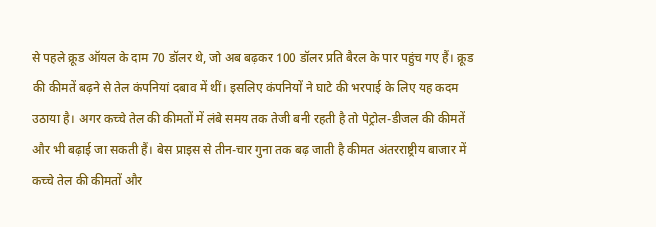से पहले क्रूड ऑयल के दाम 70 डॉलर थे, जो अब बढ़कर 100 डॉलर प्रति बैरल के पार पहुंच गए हैं। क्रूड की कीमतें बढ़ने से तेल कंपनियां दबाव में थीं। इसलिए कंपनियों ने घाटे की भरपाई के लिए यह कदम उठाया है। अगर कच्चे तेल की कीमतों में लंबे समय तक तेजी बनी रहती है तो पेट्रोल-डीजल की कीमतें और भी बढ़ाई जा सकती हैं। बेस प्राइस से तीन-चार गुना तक बढ़ जाती है कीमत अंतरराष्ट्रीय बाजार में कच्चे तेल की कीमतों और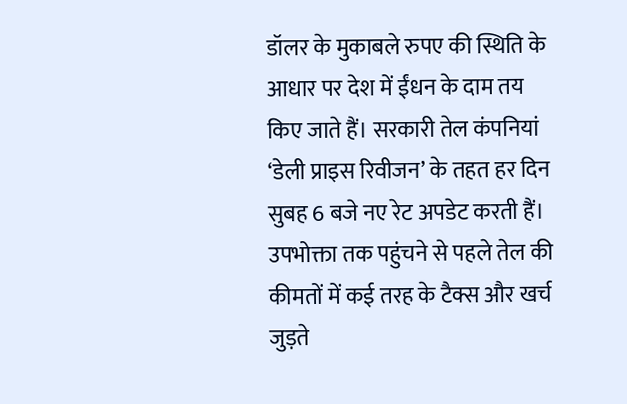डॉलर के मुकाबले रुपए की स्थिति के आधार पर देश में ईंधन के दाम तय किए जाते हैं। सरकारी तेल कंपनियां ‘डेली प्राइस रिवीजन’ के तहत हर दिन सुबह 6 बजे नए रेट अपडेट करती हैं। उपभोक्ता तक पहुंचने से पहले तेल की कीमतों में कई तरह के टैक्स और खर्च जुड़ते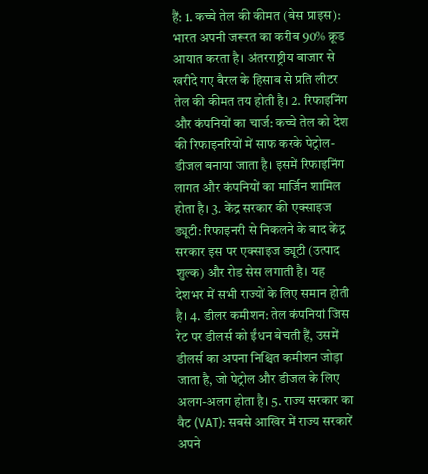हैं: 1. कच्चे तेल की कीमत (बेस प्राइस): भारत अपनी जरूरत का करीब 90% क्रूड आयात करता है। अंतरराष्ट्रीय बाजार से खरीदे गए बैरल के हिसाब से प्रति लीटर तेल की कीमत तय होती है। 2. रिफाइनिंग और कंपनियों का चार्ज: कच्चे तेल को देश की रिफाइनरियों में साफ करके पेट्रोल-डीजल बनाया जाता है। इसमें रिफाइनिंग लागत और कंपनियों का मार्जिन शामिल होता है। 3. केंद्र सरकार की एक्साइज ड्यूटी: रिफाइनरी से निकलने के बाद केंद्र सरकार इस पर एक्साइज ड्यूटी (उत्पाद शुल्क) और रोड सेस लगाती है। यह देशभर में सभी राज्यों के लिए समान होती है। 4. डीलर कमीशन: तेल कंपनियां जिस रेट पर डीलर्स को ईंधन बेचती हैं, उसमें डीलर्स का अपना निश्चित कमीशन जोड़ा जाता है, जो पेट्रोल और डीजल के लिए अलग-अलग होता है। 5. राज्य सरकार का वैट (VAT): सबसे आखिर में राज्य सरकारें अपने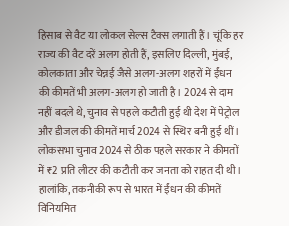हिसाब से वैट या लोकल सेल्स टैक्स लगाती हैं। चूंकि हर राज्य की वैट दरें अलग होती हैं, इसलिए दिल्ली, मुंबई, कोलकाता और चेन्नई जैसे अलग-अलग शहरों में ईंधन की कीमतें भी अलग-अलग हो जाती है। 2024 से दाम नहीं बदले थे, चुनाव से पहले कटौती हुई थी देश में पेट्रोल और डीजल की कीमतें मार्च 2024 से स्थिर बनी हुई थीं। लोकसभा चुनाव 2024 से ठीक पहले सरकार ने कीमतों में ₹2 प्रति लीटर की कटौती कर जनता को राहत दी थी। हालांकि, तकनीकी रूप से भारत में ईंधन की कीमतें विनियमित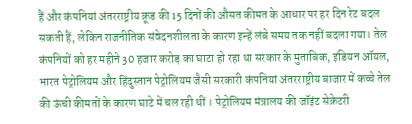हैं और कंपनियां अंतरराष्ट्रीय क्रूड की 15 दिनों की औसत कीमत के आधार पर हर दिन रेट बदल सकती हैं, लेकिन राजनीतिक संवेदनशीलता के कारण इन्हें लंबे समय तक नहीं बदला गया। तेल कंपनियों को हर महीने 30 हजार करोड़ का घाटा हो रहा था सरकार के मुताबिक, इंडियन ऑयल, भारत पेट्रोलियम और हिंदुस्तान पेट्रोलियम जैसी सरकारी कंपनियां अंतरराष्ट्रीय बाजार में कच्चे तेल की ऊंची कीमतों के कारण घाटे में चल रही थीं । पेट्रोलियम मंत्रालय की जॉइंट सेक्रेटरी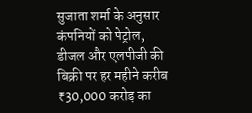सुजाता शर्मा के अनुसार कंपनियों को पेट्रोल, डीजल और एलपीजी की बिक्री पर हर महीने करीब ₹30,000 करोड़ का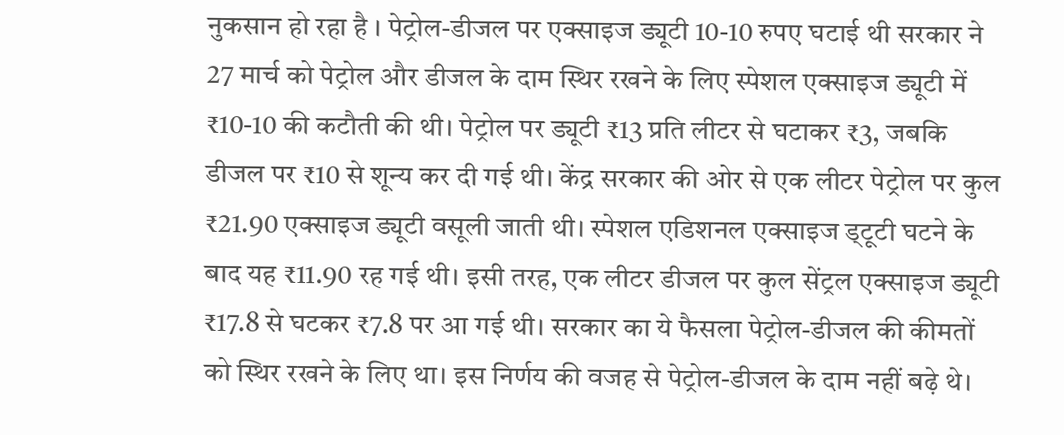नुकसान हो रहा है । पेट्रोल-डीजल पर एक्साइज ड्यूटी 10-10 रुपए घटाई थी सरकार ने 27 मार्च को पेट्रोल और डीजल के दाम स्थिर रखने के लिए स्पेशल एक्साइज ड्यूटी में ₹10-10 की कटौती की थी। पेट्रोल पर ड्यूटी ₹13 प्रति लीटर से घटाकर ₹3, जबकि डीजल पर ₹10 से शून्य कर दी गई थी। केंद्र सरकार की ओर से एक लीटर पेट्रोल पर कुल ₹21.90 एक्साइज ड्यूटी वसूली जाती थी। स्पेशल एडिशनल एक्साइज ड्टूटी घटने के बाद यह ₹11.90 रह गई थी। इसी तरह, एक लीटर डीजल पर कुल सेंट्रल एक्साइज ड्यूटी ₹17.8 से घटकर ₹7.8 पर आ गई थी। सरकार का ये फैसला पेट्रोल-डीजल की कीमतों को स्थिर रखने के लिए था। इस निर्णय की वजह से पेट्रोल-डीजल के दाम नहीं बढ़े थे।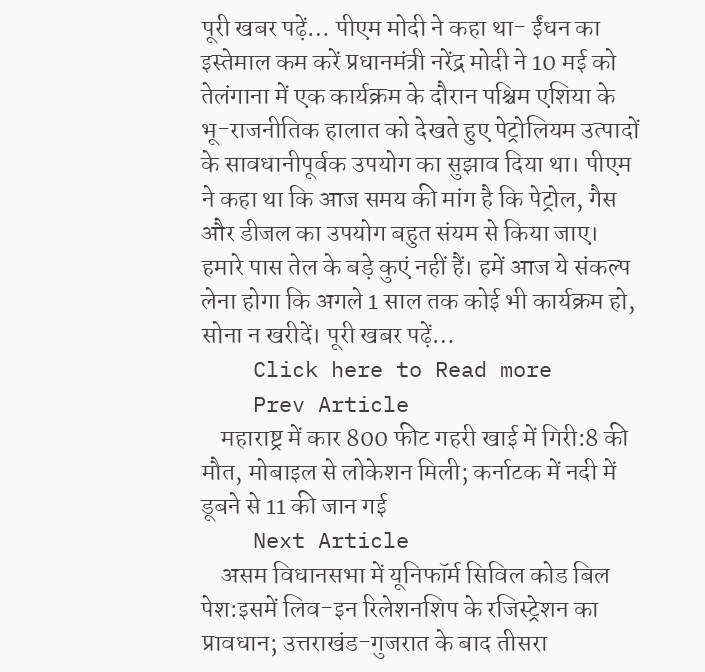पूरी खबर पढ़ें… पीएम मोदी ने कहा था- ईंधन का इस्तेमाल कम करें प्रधानमंत्री नरेंद्र मोदी ने 10 मई को तेलंगाना में एक कार्यक्रम के दौरान पश्चिम एशिया के भू-राजनीतिक हालात को देखते हुए पेट्रोलियम उत्पादों के सावधानीपूर्वक उपयोग का सुझाव दिया था। पीएम ने कहा था कि आज समय की मांग है कि पेट्रोल, गैस और डीजल का उपयोग बहुत संयम से किया जाए। हमारे पास तेल के बड़े कुएं नहीं हैं। हमें आज ये संकल्प लेना होगा कि अगले 1 साल तक कोई भी कार्यक्रम हो, सोना न खरीदें। पूरी खबर पढ़ें…
    Click here to Read more
    Prev Article
    महाराष्ट्र में कार 800 फीट गहरी खाई में गिरी:8 की मौत, मोबाइल से लोकेशन मिली; कर्नाटक में नदी में डूबने से 11 की जान गई
    Next Article
    असम विधानसभा में यूनिफॉर्म सिविल कोड बिल पेश:इसमें लिव-इन रिलेशनशिप के रजिस्ट्रेशन का प्रावधान; उत्तराखंड-गुजरात के बाद तीसरा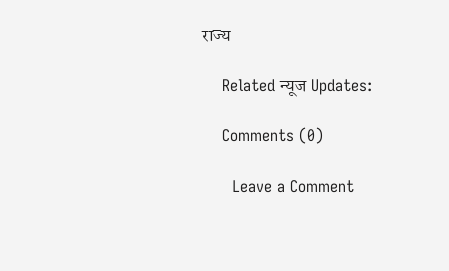राज्य

    Related न्यूज Updates:

    Comments (0)

      Leave a Comment